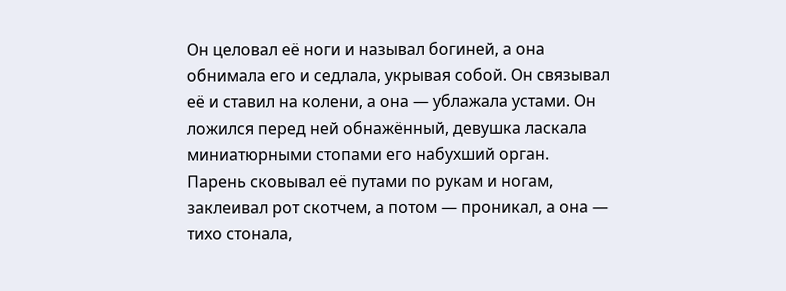Он целовал её ноги и называл богиней, а она обнимала его и седлала, укрывая собой. Он связывал её и ставил на колени, а она — ублажала устами. Он ложился перед ней обнажённый, девушка ласкала миниатюрными стопами его набухший орган. Парень сковывал её путами по рукам и ногам, заклеивал рот скотчем, а потом — проникал, а она — тихо стонала,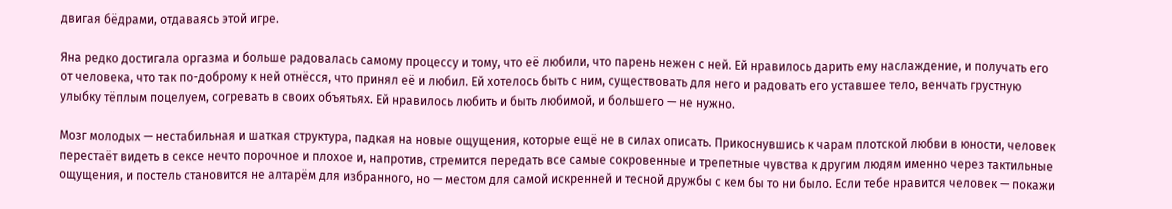двигая бёдрами, отдаваясь этой игре.

Яна редко достигала оргазма и больше радовалась самому процессу и тому, что её любили, что парень нежен с ней. Ей нравилось дарить ему наслаждение, и получать его от человека, что так по-доброму к ней отнёсся, что принял её и любил. Ей хотелось быть с ним, существовать для него и радовать его уставшее тело, венчать грустную улыбку тёплым поцелуем, согревать в своих объятьях. Ей нравилось любить и быть любимой, и большего — не нужно.

Мозг молодых — нестабильная и шаткая структура, падкая на новые ощущения, которые ещё не в силах описать. Прикоснувшись к чарам плотской любви в юности, человек перестаёт видеть в сексе нечто порочное и плохое и, напротив, стремится передать все самые сокровенные и трепетные чувства к другим людям именно через тактильные ощущения, и постель становится не алтарём для избранного, но — местом для самой искренней и тесной дружбы с кем бы то ни было. Если тебе нравится человек — покажи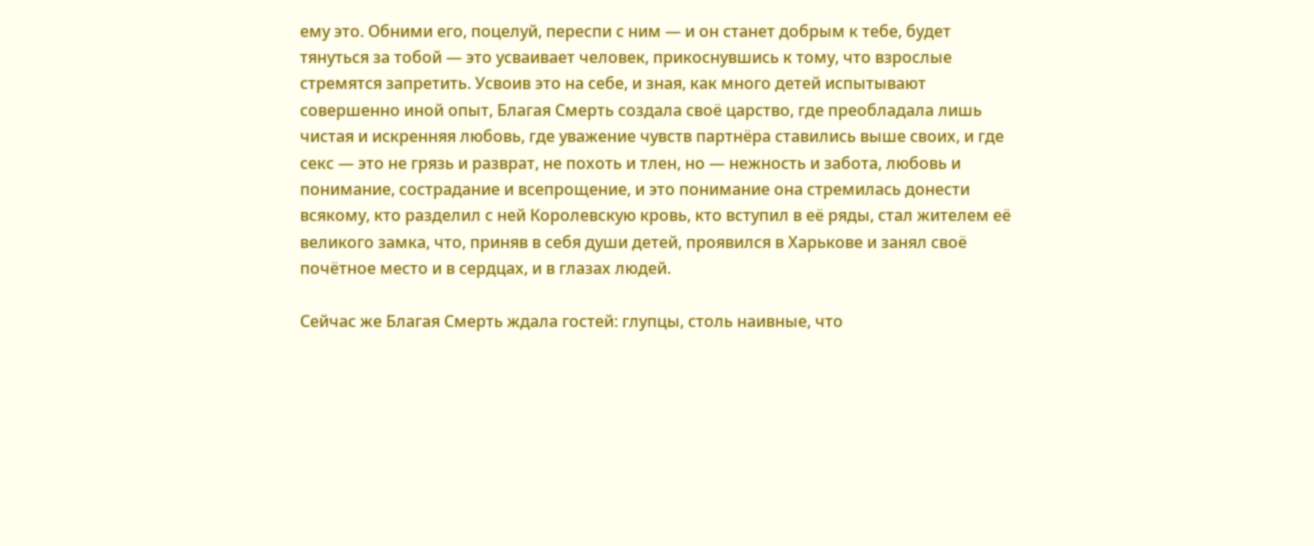ему это. Обними его, поцелуй, переспи с ним — и он станет добрым к тебе, будет тянуться за тобой — это усваивает человек, прикоснувшись к тому, что взрослые стремятся запретить. Усвоив это на себе, и зная, как много детей испытывают совершенно иной опыт, Благая Смерть создала своё царство, где преобладала лишь чистая и искренняя любовь, где уважение чувств партнёра ставились выше своих, и где секс — это не грязь и разврат, не похоть и тлен, но — нежность и забота, любовь и понимание, сострадание и всепрощение, и это понимание она стремилась донести всякому, кто разделил с ней Королевскую кровь, кто вступил в её ряды, стал жителем её великого замка, что, приняв в себя души детей, проявился в Харькове и занял своё почётное место и в сердцах, и в глазах людей.

Сейчас же Благая Смерть ждала гостей: глупцы, столь наивные, что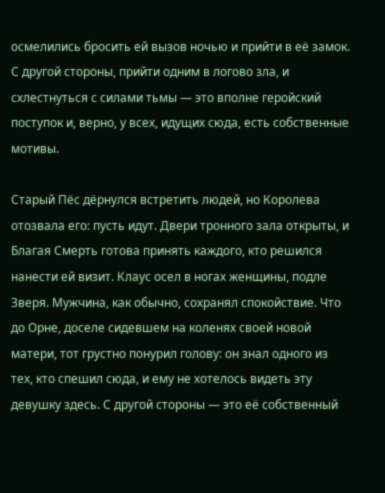осмелились бросить ей вызов ночью и прийти в её замок. С другой стороны, прийти одним в логово зла, и схлестнуться с силами тьмы — это вполне геройский поступок и, верно, у всех, идущих сюда, есть собственные мотивы.

Старый Пёс дёрнулся встретить людей, но Королева отозвала его: пусть идут. Двери тронного зала открыты, и Благая Смерть готова принять каждого, кто решился нанести ей визит. Клаус осел в ногах женщины, подле Зверя. Мужчина, как обычно, сохранял спокойствие. Что до Орне, доселе сидевшем на коленях своей новой матери, тот грустно понурил голову: он знал одного из тех, кто спешил сюда, и ему не хотелось видеть эту девушку здесь. С другой стороны — это её собственный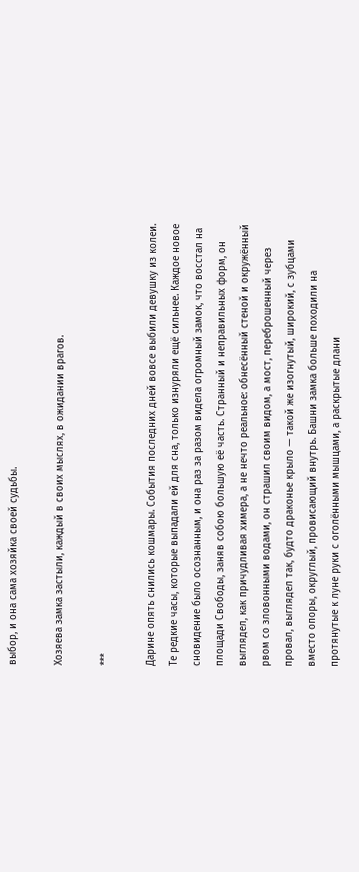выбор, и она сама хозяйка своей судьбы.

Хозяева замка застыли, каждый в своих мыслях, в ожидании врагов.

***

Дарине опять снились кошмары. События последних дней вовсе выбили девушку из колеи. Те редкие часы, которые выпадали ей для сна, только изнуряли ещё сильнее. Каждое новое сновидение было осознанным, и она раз за разом видела огромный замок, что восстал на площади Свободы, заняв собою большую её часть. Странный и неправильных форм, он выглядел, как причудливая химера, а не нечто реальное: обнесённый стеной и окружённый рвом со зловонными водами, он страшил своим видом, а мост, переброшенный через провал, выглядел так, будто драконье крыло — такой же изогнутый, широкий, с зубцами вместо опоры, округлый, провисающий внутрь. Башни замка больше походили на протянутые к луне руки с оголёнными мышцами, а раскрытые длани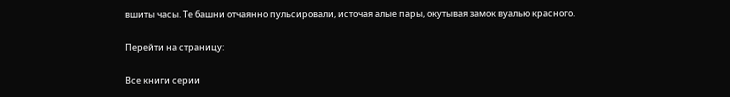вшиты часы. Те башни отчаянно пульсировали, источая алые пары, окутывая замок вуалью красного.

Перейти на страницу:

Все книги серии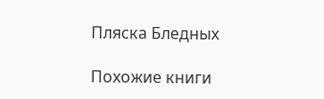Пляска Бледных

Похожие книги